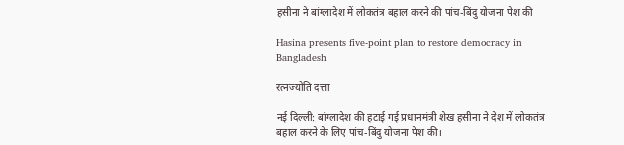हसीना ने बांग्लादेश में लोकतंत्र बहाल करने की पांच-बिंदु योजना पेश की

Hasina presents five-point plan to restore democracy in Bangladesh

रत्नज्योति दत्ता

नई दिल्ली: बांग्लादेश की हटाई गई प्रधानमंत्री शेख हसीना ने देश में लोकतंत्र बहाल करने के लिए पांच-बिंदु योजना पेश की।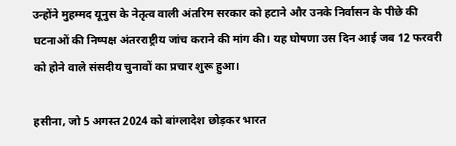उन्होंने मुहम्मद यूनुस के नेतृत्व वाली अंतरिम सरकार को हटाने और उनके निर्वासन के पीछे की घटनाओं की निष्पक्ष अंतरराष्ट्रीय जांच कराने की मांग की। यह घोषणा उस दिन आई जब 12 फरवरी को होने वाले संसदीय चुनावों का प्रचार शुरू हुआ।

हसीना, जो 5 अगस्त 2024 को बांग्लादेश छोड़कर भारत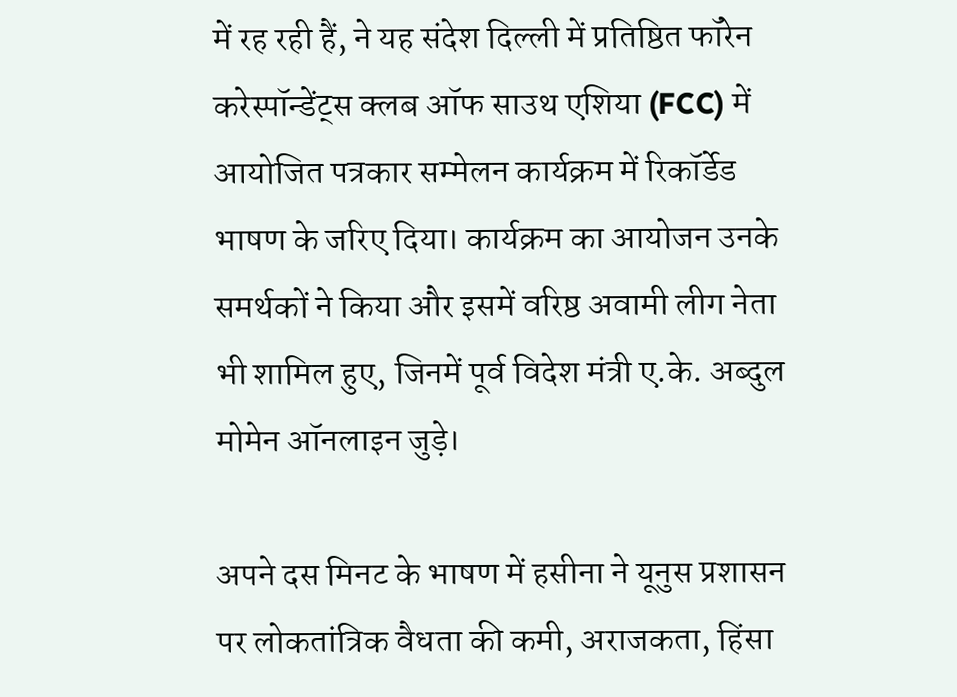में रह रही हैं, ने यह संदेश दिल्ली में प्रतिष्ठित फॉरेन करेस्पॉन्डेंट्स क्लब ऑफ साउथ एशिया (FCC) में आयोजित पत्रकार सम्मेलन कार्यक्रम में रिकॉर्डेड भाषण के जरिए दिया। कार्यक्रम का आयोजन उनके समर्थकों ने किया और इसमें वरिष्ठ अवामी लीग नेता भी शामिल हुए, जिनमें पूर्व विदेश मंत्री ए.के. अब्दुल मोमेन ऑनलाइन जुड़े।

अपने दस मिनट के भाषण में हसीना ने यूनुस प्रशासन पर लोकतांत्रिक वैधता की कमी, अराजकता, हिंसा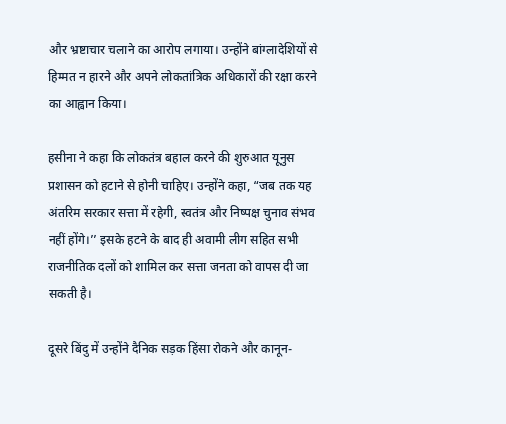और भ्रष्टाचार चलाने का आरोप लगाया। उन्होंने बांग्लादेशियों से हिम्मत न हारने और अपने लोकतांत्रिक अधिकारों की रक्षा करने का आह्वान किया।

हसीना ने कहा कि लोकतंत्र बहाल करने की शुरुआत यूनुस प्रशासन को हटाने से होनी चाहिए। उन्होंने कहा, “जब तक यह अंतरिम सरकार सत्ता में रहेगी, स्वतंत्र और निष्पक्ष चुनाव संभव नहीं होंगे।’’ इसके हटने के बाद ही अवामी लीग सहित सभी राजनीतिक दलों को शामिल कर सत्ता जनता को वापस दी जा सकती है।

दूसरे बिंदु में उन्होंने दैनिक सड़क हिंसा रोकने और कानून-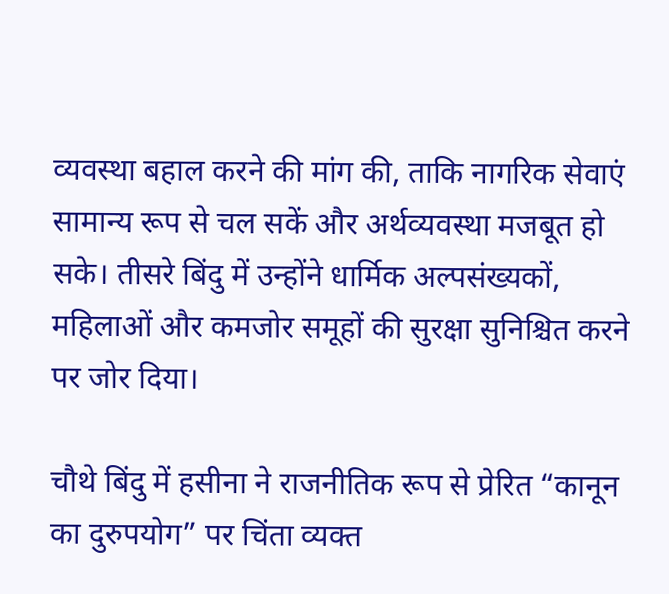व्यवस्था बहाल करने की मांग की, ताकि नागरिक सेवाएं सामान्य रूप से चल सकें और अर्थव्यवस्था मजबूत हो सके। तीसरे बिंदु में उन्होंने धार्मिक अल्पसंख्यकों, महिलाओं और कमजोर समूहों की सुरक्षा सुनिश्चित करने पर जोर दिया।

चौथे बिंदु में हसीना ने राजनीतिक रूप से प्रेरित “कानून का दुरुपयोग” पर चिंता व्यक्त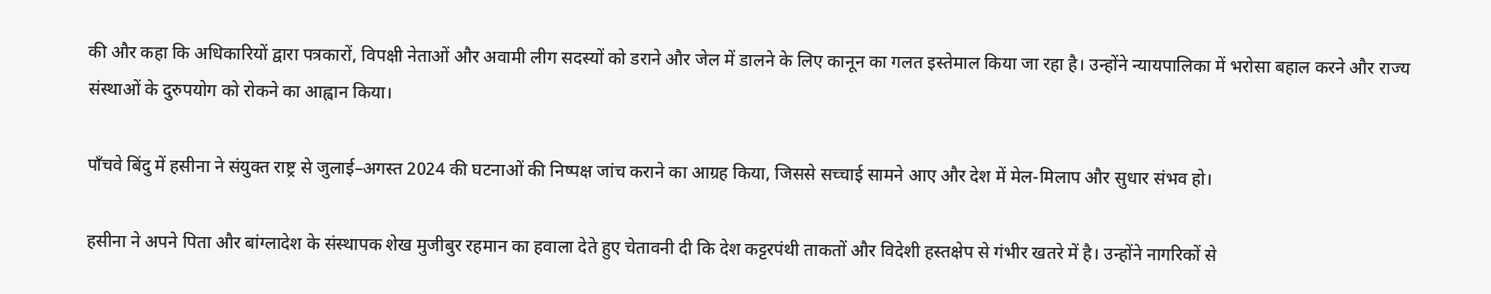की और कहा कि अधिकारियों द्वारा पत्रकारों, विपक्षी नेताओं और अवामी लीग सदस्यों को डराने और जेल में डालने के लिए कानून का गलत इस्तेमाल किया जा रहा है। उन्होंने न्यायपालिका में भरोसा बहाल करने और राज्य संस्थाओं के दुरुपयोग को रोकने का आह्वान किया।

पाँचवे बिंदु में हसीना ने संयुक्त राष्ट्र से जुलाई–अगस्त 2024 की घटनाओं की निष्पक्ष जांच कराने का आग्रह किया, जिससे सच्चाई सामने आए और देश में मेल-मिलाप और सुधार संभव हो।

हसीना ने अपने पिता और बांग्लादेश के संस्थापक शेख मुजीबुर रहमान का हवाला देते हुए चेतावनी दी कि देश कट्टरपंथी ताकतों और विदेशी हस्तक्षेप से गंभीर खतरे में है। उन्होंने नागरिकों से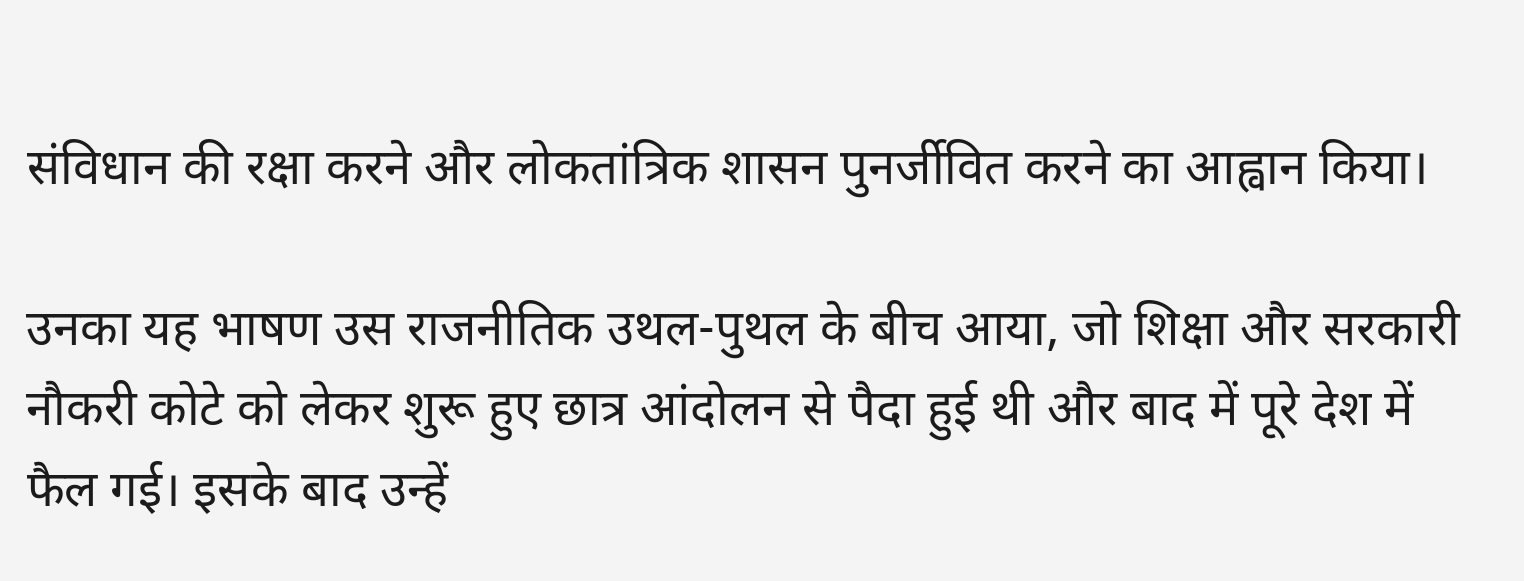संविधान की रक्षा करने और लोकतांत्रिक शासन पुनर्जीवित करने का आह्वान किया।

उनका यह भाषण उस राजनीतिक उथल-पुथल के बीच आया, जो शिक्षा और सरकारी नौकरी कोटे को लेकर शुरू हुए छात्र आंदोलन से पैदा हुई थी और बाद में पूरे देश में फैल गई। इसके बाद उन्हें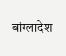बांग्लादेश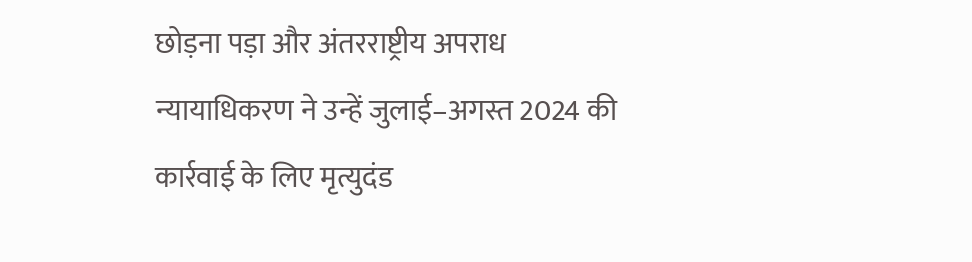छोड़ना पड़ा और अंतरराष्ट्रीय अपराध न्यायाधिकरण ने उन्हें जुलाई–अगस्त 2024 की कार्रवाई के लिए मृत्युदंड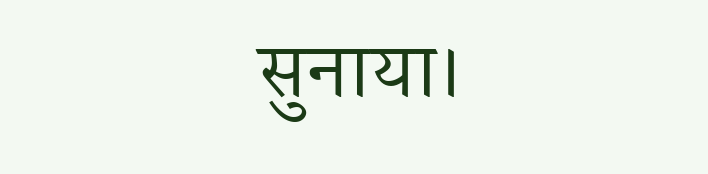सुनाया।